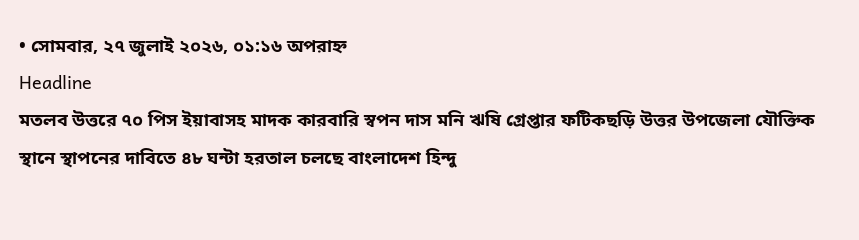• সোমবার, ২৭ জুলাই ২০২৬, ০১:১৬ অপরাহ্ন
Headline
মতলব উত্তরে ৭০ পিস ইয়াবাসহ মাদক কারবারি স্বপন দাস মনি ঋষি গ্রেপ্তার ফটিকছড়ি উত্তর উপজেলা যৌক্তিক স্থানে স্থাপনের দাবিতে ৪৮ ঘন্টা হরতাল চলছে বাংলাদেশ হিন্দু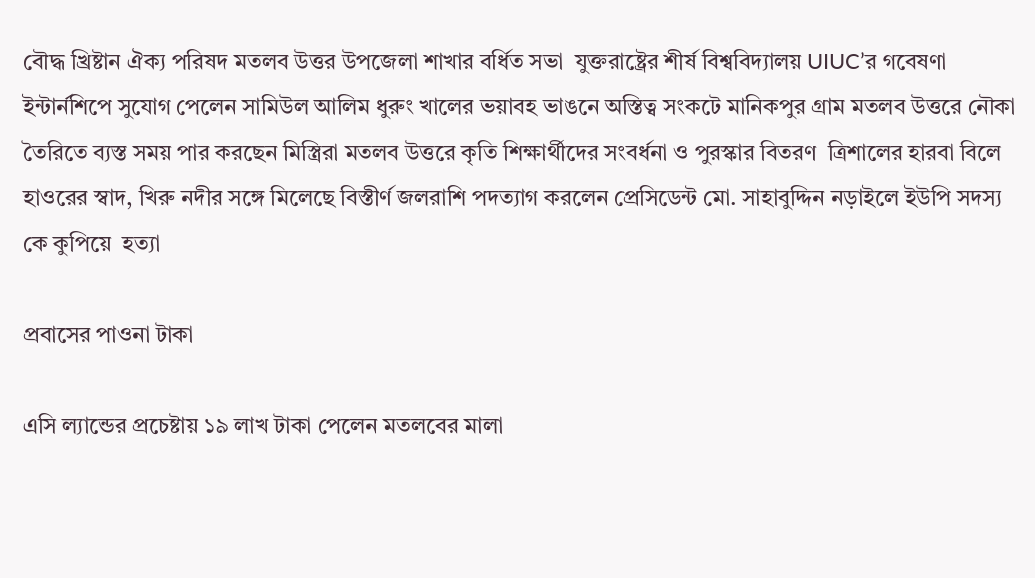বৌদ্ধ খ্রিষ্টান ঐক্য পরিষদ মতলব উত্তর উপজেলা শাখার বর্ধিত সভা  যুক্তরাষ্ট্রের শীর্ষ বিশ্ববিদ্যালয় UIUC’র গবেষণা ইন্টার্নশিপে সুযোগ পেলেন সামিউল আলিম ধুরুং খালের ভয়াবহ ভাঙনে অস্তিত্ব সংকটে মানিকপুর গ্রাম মতলব উত্তরে নৌকা তৈরিতে ব্যস্ত সময় পার করছেন মিস্ত্রিরা মতলব উত্তরে কৃতি শিক্ষার্থীদের সংবর্ধনা ও পুরস্কার বিতরণ  ত্রিশালের হারবা বিলে হাওরের স্বাদ, খিরু নদীর সঙ্গে মিলেছে বিস্তীর্ণ জলরাশি পদত্যাগ করলেন প্রেসিডেন্ট মো. সাহাবুদ্দিন নড়াইলে ইউপি সদস্য কে কুপিয়ে  হত্যা

প্রবাসের পাওনা টাকা

এসি ল্যান্ডের প্রচেষ্টায় ১৯ লাখ টাকা পেলেন মতলবের মালা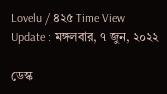Lovelu / ৪২৫ Time View
Update : মঙ্গলবার, ৭ জুন, ২০২২

ডেস্ক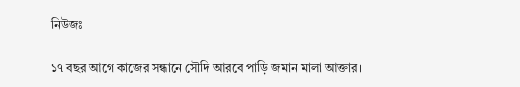নিউজঃ

১৭ বছর আগে কাজের সন্ধানে সৌদি আরবে পাড়ি জমান মালা আক্তার।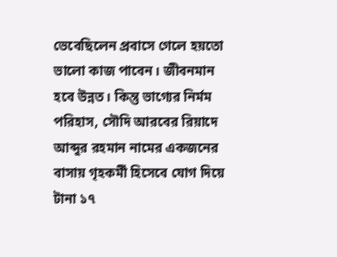ভেবেছিলেন প্রবাসে গেলে হয়তো ভালো কাজ পাবেন। জীবনমান হবে উন্নত। কিন্তু ভাগ্যের নির্মম পরিহাস, সৌদি আরবের রিয়াদে আব্দুর রহমান নামের একজনের বাসায় গৃহকর্মী হিসেবে যোগ দিয়ে টানা ১৭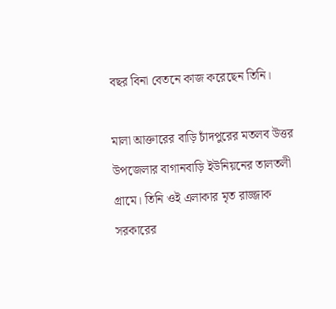বছর বিনা বেতনে কাজ করেছেন তিনি।

মালা আক্তারের বাড়ি চাঁদপুরের মতলব উত্তর উপজেলার বাগানবাড়ি ইউনিয়নের তালতলী গ্রামে। তিনি ওই এলাকার মৃত রাজ্জাক সরকারের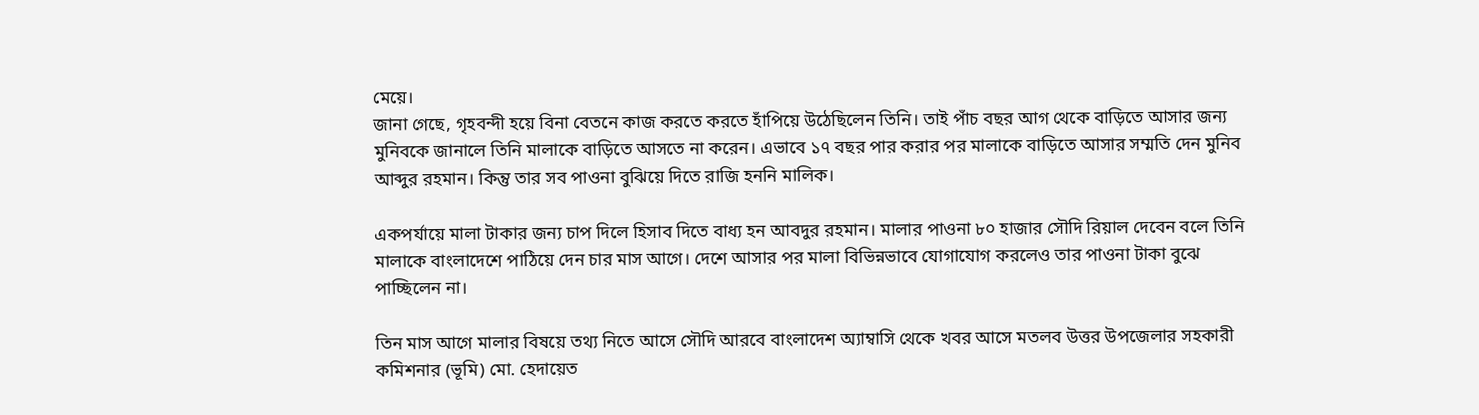মেয়ে।
জানা গেছে, গৃহবন্দী হয়ে বিনা বেতনে কাজ করতে করতে হাঁপিয়ে উঠেছিলেন তিনি। তাই পাঁচ বছর আগ থেকে বাড়িতে আসার জন্য মুনিবকে জানালে তিনি মালাকে বাড়িতে আসতে না করেন। এভাবে ১৭ বছর পার করার পর মালাকে বাড়িতে আসার সম্মতি দেন মুনিব আব্দুর রহমান। কিন্তু তার সব পাওনা বুঝিয়ে দিতে রাজি হননি মালিক।

একপর্যায়ে মালা টাকার জন্য চাপ দিলে হিসাব দিতে বাধ্য হন আবদুর রহমান। মালার পাওনা ৮০ হাজার সৌদি রিয়াল দেবেন বলে তিনি মালাকে বাংলাদেশে পাঠিয়ে দেন চার মাস আগে। দেশে আসার পর মালা বিভিন্নভাবে যোগাযোগ করলেও তার পাওনা টাকা বুঝে পাচ্ছিলেন না।

তিন মাস আগে মালার বিষয়ে তথ্য নিতে আসে সৌদি আরবে বাংলাদেশ অ্যাম্বাসি থেকে খবর আসে মতলব উত্তর উপজেলার সহকারী কমিশনার (ভূমি) মো. হেদায়েত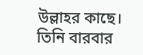উল্লাহর কাছে। তিনি বারবার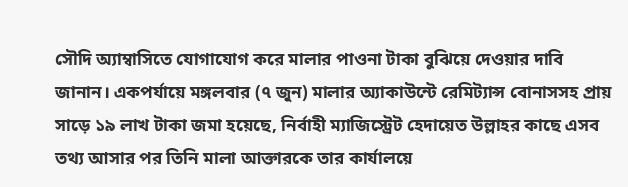সৌদি অ্যাম্বাসিতে যোগাযোগ করে মালার পাওনা টাকা বুঝিয়ে দেওয়ার দাবি জানান। একপর্যায়ে মঙ্গলবার (৭ জুন) মালার অ্যাকাউন্টে রেমিট্যান্স বোনাসসহ প্রায় সাড়ে ১৯ লাখ টাকা জমা হয়েছে, নির্বাহী ম্যাজিস্ট্রেট হেদায়েত উল্লাহর কাছে এসব তথ্য আসার পর তিনি মালা আক্তারকে তার কার্যালয়ে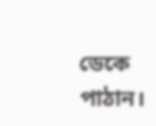ডেকে পাঠান।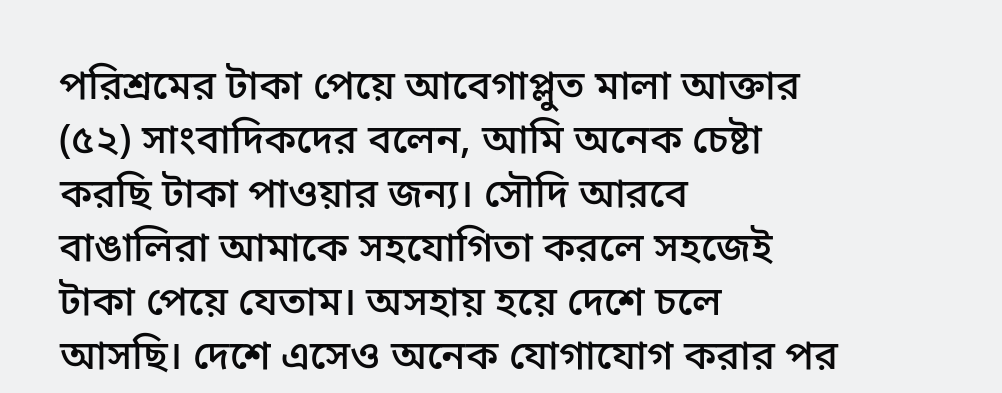পরিশ্রমের টাকা পেয়ে আবেগাপ্লুত মালা আক্তার (৫২) সাংবাদিকদের বলেন, আমি অনেক চেষ্টা করছি টাকা পাওয়ার জন্য। সৌদি আরবে বাঙালিরা আমাকে সহযোগিতা করলে সহজেই টাকা পেয়ে যেতাম। অসহায় হয়ে দেশে চলে আসছি। দেশে এসেও অনেক যোগাযোগ করার পর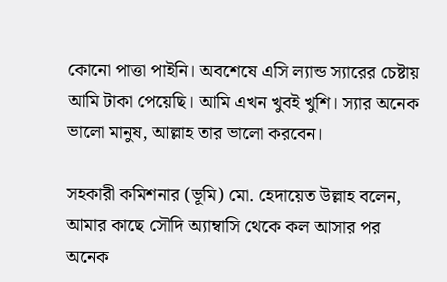কোনো পাত্তা পাইনি। অবশেষে এসি ল্যান্ড স্যারের চেষ্টায় আমি টাকা পেয়েছি। আমি এখন খুবই খুশি। স্যার অনেক ভালো মানুষ, আল্লাহ তার ভালো করবেন।

সহকারী কমিশনার (ভূমি) মো. হেদায়েত উল্লাহ বলেন, আমার কাছে সৌদি অ্যাম্বাসি থেকে কল আসার পর অনেক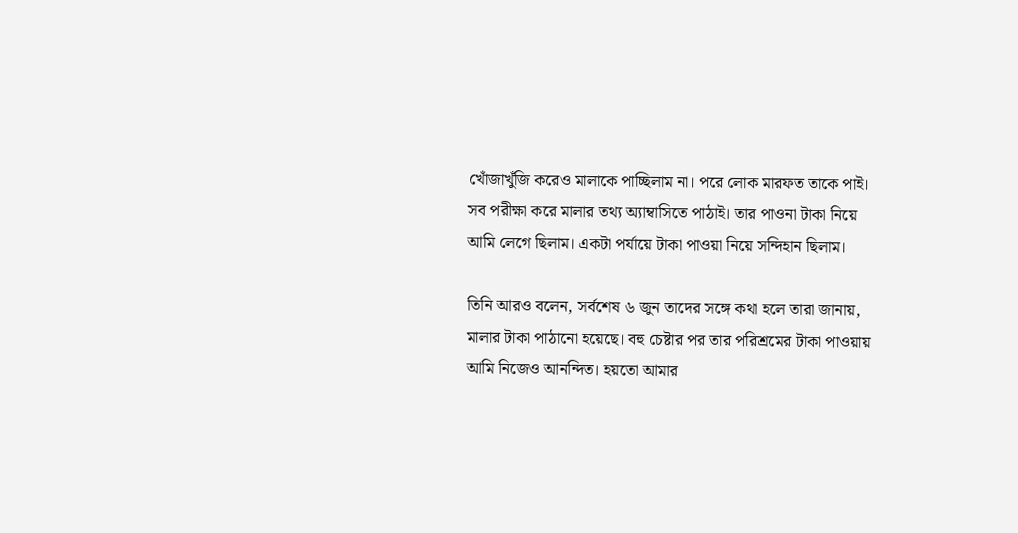খোঁজাখুঁজি করেও মালাকে পাচ্ছিলাম না। পরে লোক মারফত তাকে পাই। সব পরীক্ষা করে মালার তথ্য অ্যাম্বাসিতে পাঠাই। তার পাওনা টাকা নিয়ে আমি লেগে ছিলাম। একটা পর্যায়ে টাকা পাওয়া নিয়ে সন্দিহান ছিলাম।

তিনি আরও বলেন, সর্বশেষ ৬ জুন তাদের সঙ্গে কথা হলে তারা জানায়, মালার টাকা পাঠানো হয়েছে। বহু চেষ্টার পর তার পরিশ্রমের টাকা পাওয়ায় আমি নিজেও আনন্দিত। হয়তো আমার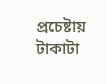প্রচেষ্টায় টাকাটা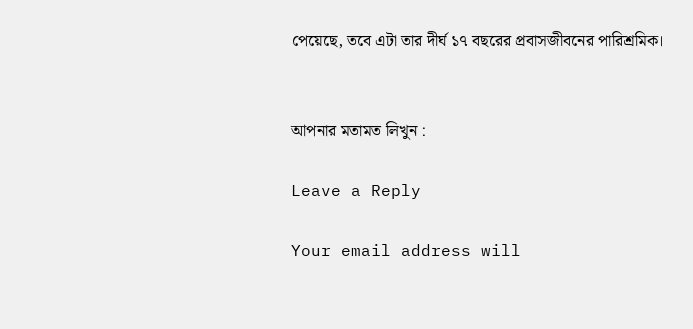পেয়েছে, তবে এটা তার দীর্ঘ ১৭ বছরের প্রবাসজীবনের পারিশ্রমিক।


আপনার মতামত লিখুন :

Leave a Reply

Your email address will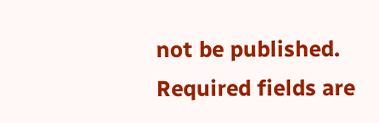not be published. Required fields are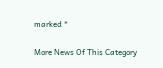marked *

More News Of This Category